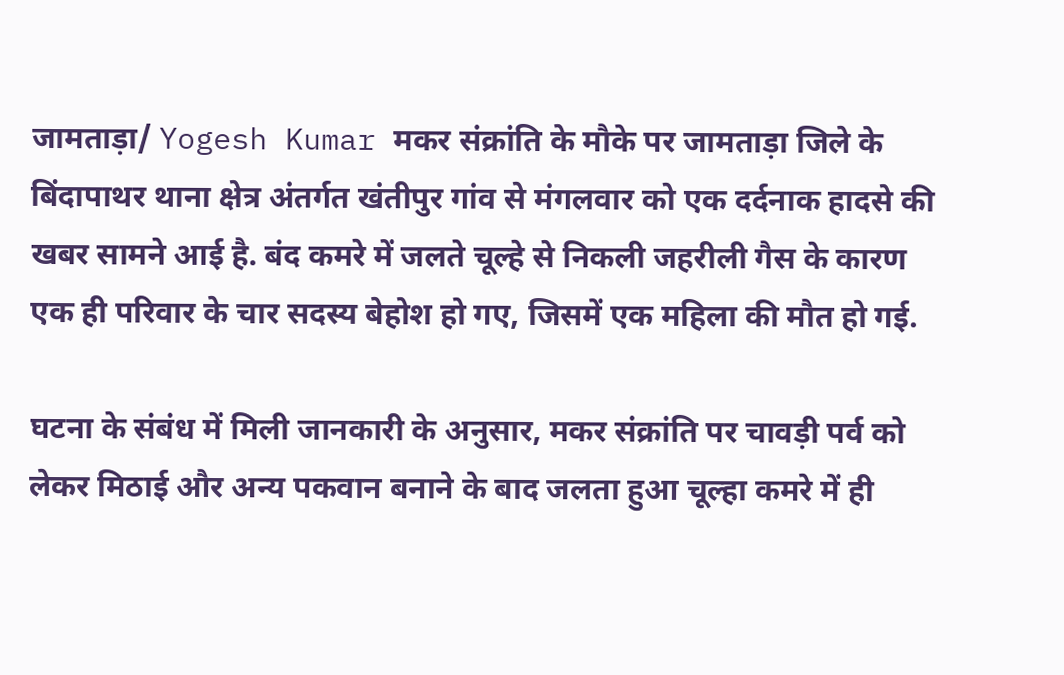जामताड़ा/ Yogesh Kumar मकर संक्रांति के मौके पर जामताड़ा जिले के बिंदापाथर थाना क्षेत्र अंतर्गत खंतीपुर गांव से मंगलवार को एक दर्दनाक हादसे की खबर सामने आई है. बंद कमरे में जलते चूल्हे से निकली जहरीली गैस के कारण एक ही परिवार के चार सदस्य बेहोश हो गए, जिसमें एक महिला की मौत हो गई.

घटना के संबंध में मिली जानकारी के अनुसार, मकर संक्रांति पर चावड़ी पर्व को लेकर मिठाई और अन्य पकवान बनाने के बाद जलता हुआ चूल्हा कमरे में ही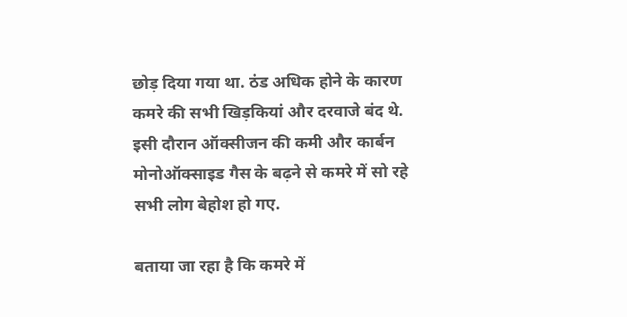छोड़ दिया गया था. ठंड अधिक होने के कारण कमरे की सभी खिड़कियां और दरवाजे बंद थे. इसी दौरान ऑक्सीजन की कमी और कार्बन मोनोऑक्साइड गैस के बढ़ने से कमरे में सो रहे सभी लोग बेहोश हो गए.

बताया जा रहा है कि कमरे में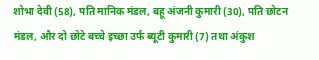शोभा देवी (58), पति मानिक मंडल, बहू अंजनी कुमारी (30), पति छोटन मंडल, और दो छोटे बच्चे इच्छा उर्फ ब्यूटी कुमारी (7) तथा अंकुश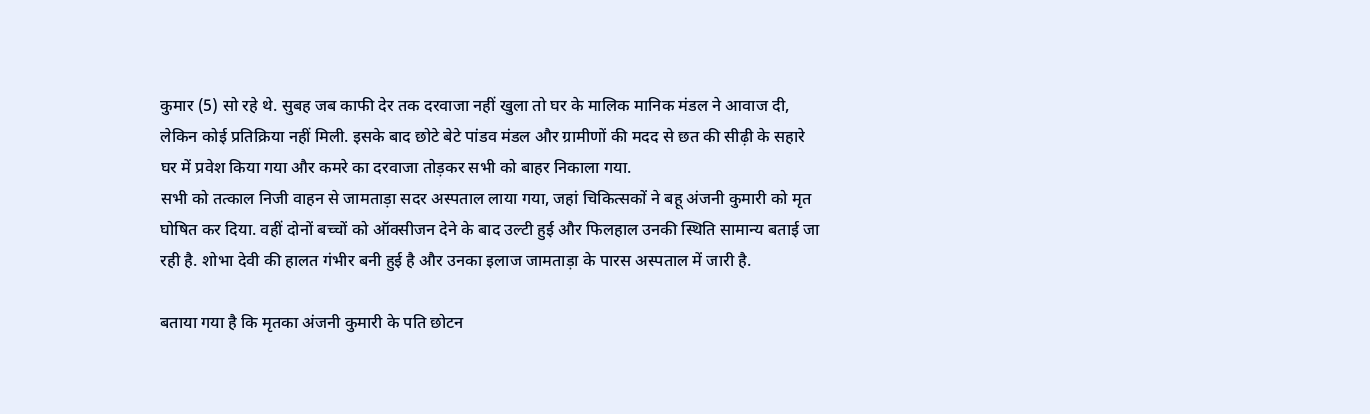कुमार (5) सो रहे थे. सुबह जब काफी देर तक दरवाजा नहीं खुला तो घर के मालिक मानिक मंडल ने आवाज दी, लेकिन कोई प्रतिक्रिया नहीं मिली. इसके बाद छोटे बेटे पांडव मंडल और ग्रामीणों की मदद से छत की सीढ़ी के सहारे घर में प्रवेश किया गया और कमरे का दरवाजा तोड़कर सभी को बाहर निकाला गया.
सभी को तत्काल निजी वाहन से जामताड़ा सदर अस्पताल लाया गया, जहां चिकित्सकों ने बहू अंजनी कुमारी को मृत घोषित कर दिया. वहीं दोनों बच्चों को ऑक्सीजन देने के बाद उल्टी हुई और फिलहाल उनकी स्थिति सामान्य बताई जा रही है. शोभा देवी की हालत गंभीर बनी हुई है और उनका इलाज जामताड़ा के पारस अस्पताल में जारी है.

बताया गया है कि मृतका अंजनी कुमारी के पति छोटन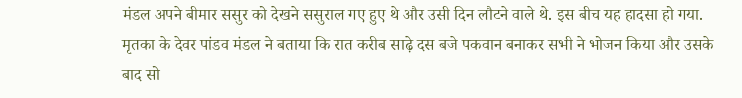मंडल अपने बीमार ससुर को देखने ससुराल गए हुए थे और उसी दिन लौटने वाले थे. इस बीच यह हादसा हो गया. मृतका के देवर पांडव मंडल ने बताया कि रात करीब साढ़े दस बजे पकवान बनाकर सभी ने भोजन किया और उसके बाद सो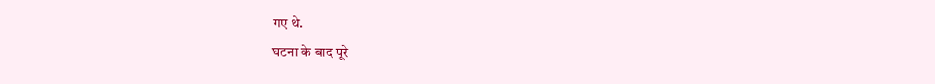गए थे.
घटना के बाद पूरे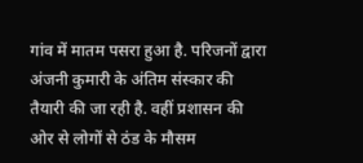गांव में मातम पसरा हुआ है. परिजनों द्वारा अंजनी कुमारी के अंतिम संस्कार की तैयारी की जा रही है. वहीं प्रशासन की ओर से लोगों से ठंड के मौसम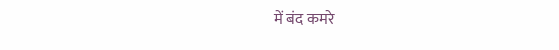में बंद कमरे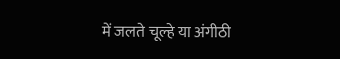में जलते चूल्हे या अंगीठी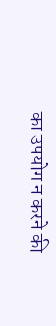का उपयोग न करने की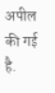अपील की गई है.